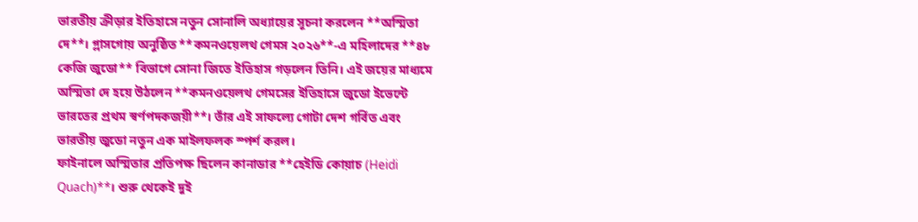ভারতীয় ক্রীড়ার ইতিহাসে নতুন সোনালি অধ্যায়ের সূচনা করলেন **অস্মিতা দে**। গ্লাসগোয় অনুষ্ঠিত **কমনওয়েলথ গেমস ২০২৬**-এ মহিলাদের **৪৮ কেজি জুডো** বিভাগে সোনা জিতে ইতিহাস গড়লেন তিনি। এই জয়ের মাধ্যমে অস্মিতা দে হয়ে উঠলেন **কমনওয়েলথ গেমসের ইতিহাসে জুডো ইভেন্টে ভারতের প্রথম স্বর্ণপদকজয়ী**। তাঁর এই সাফল্যে গোটা দেশ গর্বিত এবং ভারতীয় জুডো নতুন এক মাইলফলক স্পর্শ করল।
ফাইনালে অস্মিতার প্রতিপক্ষ ছিলেন কানাডার **হেইডি কোয়াচ (Heidi Quach)**। শুরু থেকেই দুই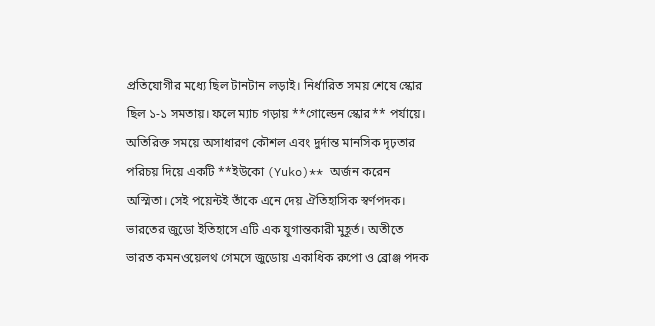প্রতিযোগীর মধ্যে ছিল টানটান লড়াই। নির্ধারিত সময় শেষে স্কোর ছিল ১-১ সমতায়। ফলে ম্যাচ গড়ায় **গোল্ডেন স্কোর** পর্যায়ে। অতিরিক্ত সময়ে অসাধারণ কৌশল এবং দুর্দান্ত মানসিক দৃঢ়তার পরিচয় দিয়ে একটি **ইউকো (Yuko)** অর্জন করেন অস্মিতা। সেই পয়েন্টই তাঁকে এনে দেয় ঐতিহাসিক স্বর্ণপদক।
ভারতের জুডো ইতিহাসে এটি এক যুগান্তকারী মুহূর্ত। অতীতে ভারত কমনওয়েলথ গেমসে জুডোয় একাধিক রুপো ও ব্রোঞ্জ পদক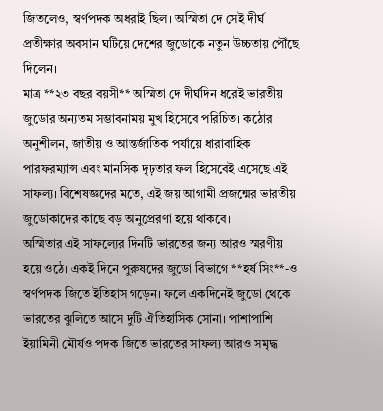জিতলেও, স্বর্ণপদক অধরাই ছিল। অস্মিতা দে সেই দীর্ঘ প্রতীক্ষার অবসান ঘটিয়ে দেশের জুডোকে নতুন উচ্চতায় পৌঁছে দিলেন।
মাত্র **২৩ বছর বয়সী** অস্মিতা দে দীর্ঘদিন ধরেই ভারতীয় জুডোর অন্যতম সম্ভাবনাময় মুখ হিসেবে পরিচিত। কঠোর অনুশীলন, জাতীয় ও আন্তর্জাতিক পর্যায়ে ধারাবাহিক পারফরম্যান্স এবং মানসিক দৃঢ়তার ফল হিসেবেই এসেছে এই সাফল্য। বিশেষজ্ঞদের মতে, এই জয় আগামী প্রজন্মের ভারতীয় জুডোকাদের কাছে বড় অনুপ্রেরণা হয়ে থাকবে।
অস্মিতার এই সাফল্যের দিনটি ভারতের জন্য আরও স্মরণীয় হয়ে ওঠে। একই দিনে পুরুষদের জুডো বিভাগে **হর্ষ সিং**-ও স্বর্ণপদক জিতে ইতিহাস গড়েন। ফলে একদিনেই জুডো থেকে ভারতের ঝুলিতে আসে দুটি ঐতিহাসিক সোনা। পাশাপাশি ইয়ামিনী মৌর্যও পদক জিতে ভারতের সাফল্য আরও সমৃদ্ধ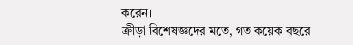করেন।
ক্রীড়া বিশেষজ্ঞদের মতে, গত কয়েক বছরে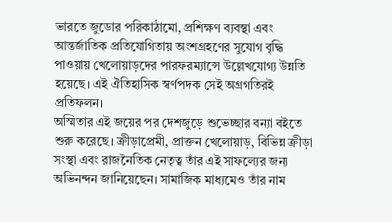ভারতে জুডোর পরিকাঠামো, প্রশিক্ষণ ব্যবস্থা এবং আন্তর্জাতিক প্রতিযোগিতায় অংশগ্রহণের সুযোগ বৃদ্ধি পাওয়ায় খেলোয়াড়দের পারফরম্যান্সে উল্লেখযোগ্য উন্নতি হয়েছে। এই ঐতিহাসিক স্বর্ণপদক সেই অগ্রগতিরই প্রতিফলন।
অস্মিতার এই জয়ের পর দেশজুড়ে শুভেচ্ছার বন্যা বইতে শুরু করেছে। ক্রীড়াপ্রেমী, প্রাক্তন খেলোয়াড়, বিভিন্ন ক্রীড়া সংস্থা এবং রাজনৈতিক নেতৃত্ব তাঁর এই সাফল্যের জন্য অভিনন্দন জানিয়েছেন। সামাজিক মাধ্যমেও তাঁর নাম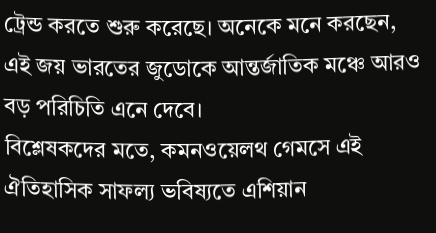ট্রেন্ড করতে শুরু করেছে। অনেকে মনে করছেন, এই জয় ভারতের জুডোকে আন্তর্জাতিক মঞ্চে আরও বড় পরিচিতি এনে দেবে।
বিশ্লেষকদের মতে, কমনওয়েলথ গেমসে এই ঐতিহাসিক সাফল্য ভবিষ্যতে এশিয়ান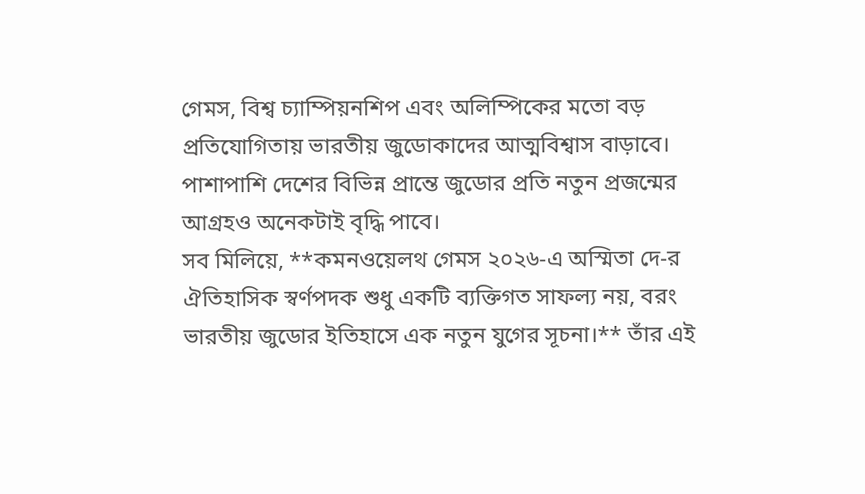গেমস, বিশ্ব চ্যাম্পিয়নশিপ এবং অলিম্পিকের মতো বড় প্রতিযোগিতায় ভারতীয় জুডোকাদের আত্মবিশ্বাস বাড়াবে। পাশাপাশি দেশের বিভিন্ন প্রান্তে জুডোর প্রতি নতুন প্রজন্মের আগ্রহও অনেকটাই বৃদ্ধি পাবে।
সব মিলিয়ে, **কমনওয়েলথ গেমস ২০২৬-এ অস্মিতা দে-র ঐতিহাসিক স্বর্ণপদক শুধু একটি ব্যক্তিগত সাফল্য নয়, বরং ভারতীয় জুডোর ইতিহাসে এক নতুন যুগের সূচনা।** তাঁর এই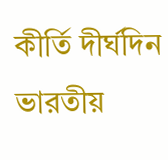কীর্তি দীর্ঘদিন ভারতীয়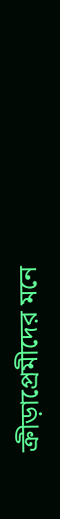ক্রীড়াপ্রেমীদের মনে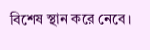বিশেষ স্থান করে নেবে।